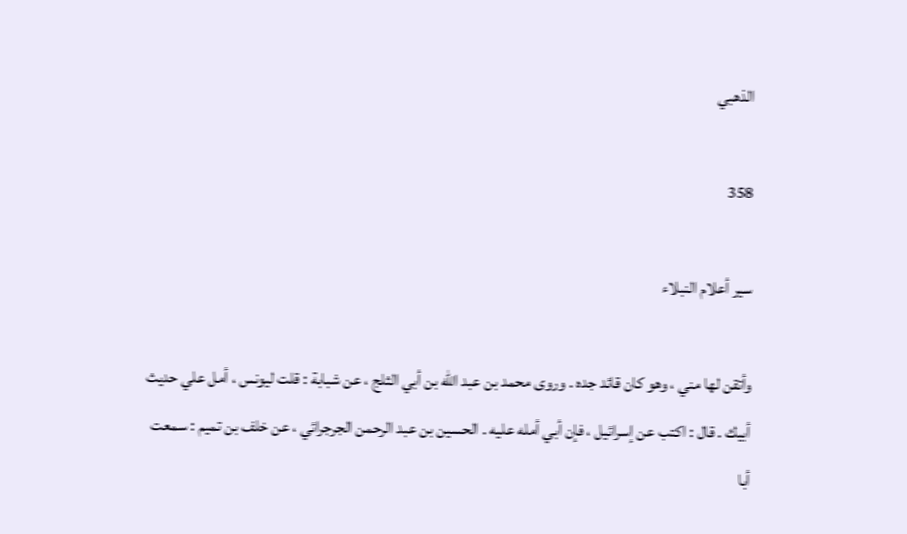الذهبي

358

سير أعلام النبلاء

وأتقن لها مني ، وهو كان قائد جده . وروى محمد بن عبد الله بن أبي الثلج ، عن شبابة : قلت ليونس ، أمل علي حديث أبيك . قال : اكتب عن إسرائيل ، فإن أبي أمله عليه . الحسين بن عبد الرحمن الجرجرائي ، عن خلف بن تميم : سمعت أبا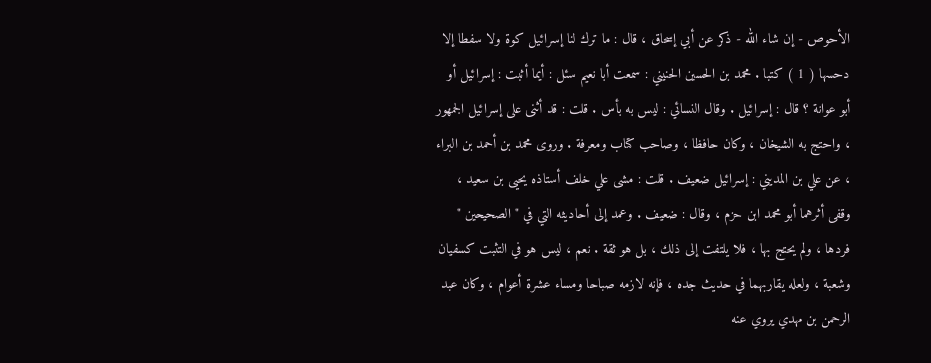الأحوص - إن شاء الله - ذكر عن أبي إسحاق ، قال : ما ترك لنا إسرائيل كوة ولا سفطا إلا دحسها ( 1 ) كتبا . محمد بن الحسين الحنيني : سمعت أبا نعيم سئل : أيما أثبت : إسرائيل أو أبو عوانة ؟ قال : إسرائيل . وقال النسائي : ليس به بأس . قلت : قد أثنى على إسرائيل الجمهور ، واحتج به الشيخان ، وكان حافظا ، وصاحب كتاب ومعرفة . وروى محمد بن أحمد بن البراء ، عن علي بن المديني : إسرائيل ضعيف . قلت : مشى علي خلف أستاذه يحيى بن سعيد ، وقفى أثرهما أبو محمد ابن حزم ، وقال : ضعيف . وعمد إلى أحاديثه التي في " الصحيحين " فردها ، ولم يحتج بها ، فلا يلتفت إلى ذلك ، بل هو ثقة . نعم ، ليس هو في التثبت كسفيان وشعبة ، ولعله يقاربهما في حديث جده ، فإنه لازمه صباحا ومساء عشرة أعوام ، وكان عبد الرحمن بن مهدي يروي عنه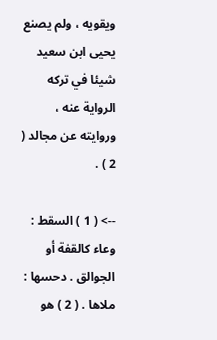ويقويه ، ولم يصنع يحيى ابن سعيد شيئا في تركه الرواية عنه ، وروايته عن مجالد ( 2 ) .

--> ( 1 ) السقط : وعاء كالقفة أو الجوالق . دحسها : ملاها . ( 2 ) هو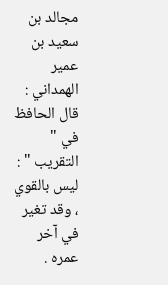مجالد بن سعيد بن عمير الهمداني : قال الحافظ في " التقريب " : ليس بالقوي ، وقد تغير في آخر عمره .